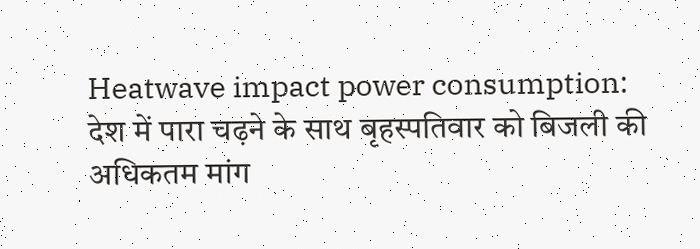Heatwave impact power consumption: देश में पारा चढ़ने के साथ बृहस्पतिवार को बिजली की अधिकतम मांग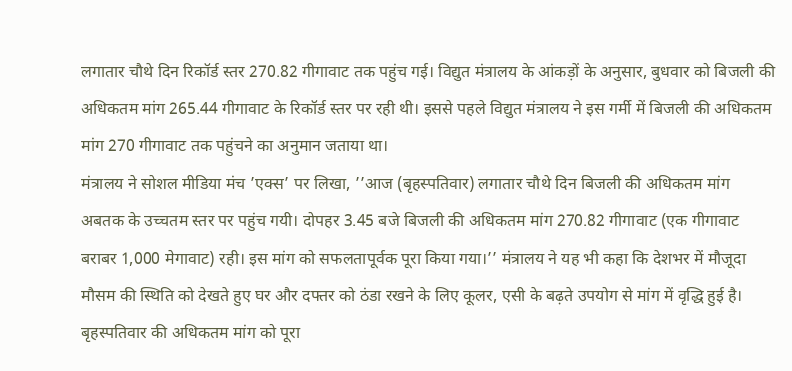लगातार चौथे दिन रिकॉर्ड स्तर 270.82 गीगावाट तक पहुंच गई। विद्युत मंत्रालय के आंकड़ों के अनुसार, बुधवार को बिजली की अधिकतम मांग 265.44 गीगावाट के रिकॉर्ड स्तर पर रही थी। इससे पहले विद्युत मंत्रालय ने इस गर्मी में बिजली की अधिकतम मांग 270 गीगावाट तक पहुंचने का अनुमान जताया था।
मंत्रालय ने सोशल मीडिया मंच ’एक्स’ पर लिखा, ’’आज (बृहस्पतिवार) लगातार चौथे दिन बिजली की अधिकतम मांग अबतक के उच्चतम स्तर पर पहुंच गयी। दोपहर 3.45 बजे बिजली की अधिकतम मांग 270.82 गीगावाट (एक गीगावाट बराबर 1,000 मेगावाट) रही। इस मांग को सफलतापूर्वक पूरा किया गया।’’ मंत्रालय ने यह भी कहा कि देशभर में मौजूदा मौसम की स्थिति को देखते हुए घर और दफ्तर को ठंडा रखने के लिए कूलर, एसी के बढ़ते उपयोग से मांग में वृद्धि हुई है।
बृहस्पतिवार की अधिकतम मांग को पूरा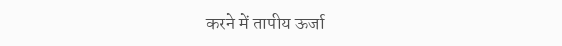करने में तापीय ऊर्जा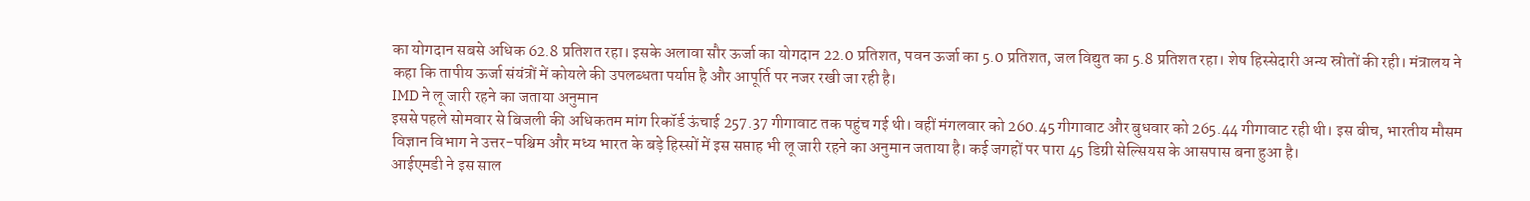का योगदान सबसे अधिक 62.8 प्रतिशत रहा। इसके अलावा सौर ऊर्जा का योगदान 22.0 प्रतिशत, पवन ऊर्जा का 5.0 प्रतिशत, जल विद्युत का 5.8 प्रतिशत रहा। शेष हिस्सेदारी अन्य स्रोतों की रही। मंत्रालय ने कहा कि तापीय ऊर्जा संयंत्रों में कोयले की उपलब्धता पर्याप्त है और आपूर्ति पर नजर रखी जा रही है।
IMD ने लू जारी रहने का जताया अनुमान
इससे पहले सोमवार से बिजली की अधिकतम मांग रिकॉर्ड ऊंचाई 257.37 गीगावाट तक पहुंच गई थी। वहीं मंगलवार को 260.45 गीगावाट और बुधवार को 265.44 गीगावाट रही थी। इस बीच, भारतीय मौसम विज्ञान विभाग ने उत्तर-पश्चिम और मध्य भारत के बड़े हिस्सों में इस सप्ताह भी लू जारी रहने का अनुमान जताया है। कई जगहों पर पारा 45 डिग्री सेल्सियस के आसपास बना हुआ है।
आईएमडी ने इस साल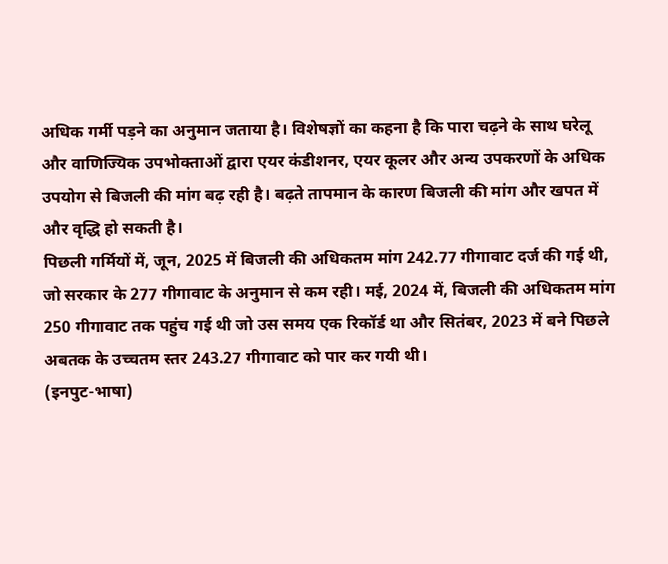अधिक गर्मी पड़ने का अनुमान जताया है। विशेषज्ञों का कहना है कि पारा चढ़ने के साथ घरेलू और वाणिज्यिक उपभोक्ताओं द्वारा एयर कंडीशनर, एयर कूलर और अन्य उपकरणों के अधिक उपयोग से बिजली की मांग बढ़ रही है। बढ़ते तापमान के कारण बिजली की मांग और खपत में और वृद्धि हो सकती है।
पिछली गर्मियों में, जून, 2025 में बिजली की अधिकतम मांग 242.77 गीगावाट दर्ज की गई थी, जो सरकार के 277 गीगावाट के अनुमान से कम रही। मई, 2024 में, बिजली की अधिकतम मांग 250 गीगावाट तक पहुंच गई थी जो उस समय एक रिकॉर्ड था और सितंबर, 2023 में बने पिछले अबतक के उच्चतम स्तर 243.27 गीगावाट को पार कर गयी थी।
(इनपुट-भाषा)